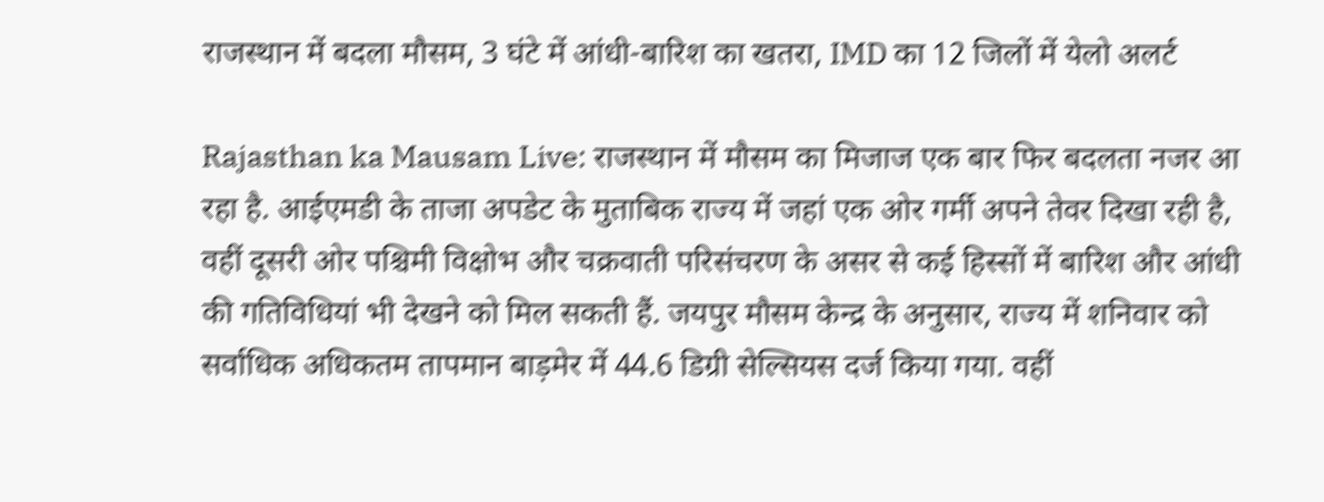राजस्थान में बदला मौसम, 3 घंटे में आंधी-बारिश का खतरा, IMD का 12 जिलों में येलो अलर्ट

Rajasthan ka Mausam Live: राजस्थान में मौसम का मिजाज एक बार फिर बदलता नजर आ रहा है. आईएमडी के ताजा अपडेट के मुताबिक राज्य में जहां एक ओर गर्मी अपने तेवर दिखा रही है, वहीं दूसरी ओर पश्चिमी विक्षोभ और चक्रवाती परिसंचरण के असर से कई हिस्सों में बारिश और आंधी की गतिविधियां भी देखने को मिल सकती हैं. जयपुर मौसम केन्द्र के अनुसार, राज्य में शनिवार को सर्वाधिक अधिकतम तापमान बाड़मेर में 44.6 डिग्री सेल्सियस दर्ज किया गया. वहीं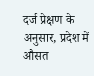दर्ज प्रेक्षण के अनुसार, प्रदेश में औसत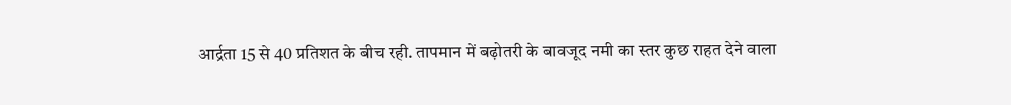आर्द्रता 15 से 40 प्रतिशत के बीच रही. तापमान में बढ़ोतरी के बावजूद नमी का स्तर कुछ राहत देने वाला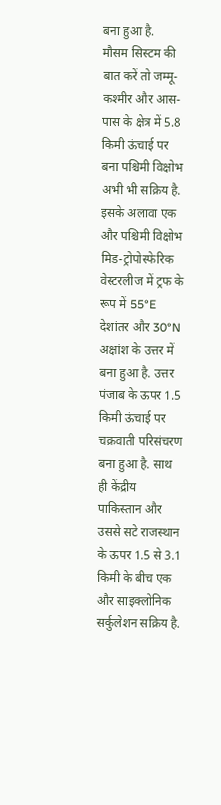बना हुआ है.
मौसम सिस्टम की बात करें तो जम्मू-कश्मीर और आस-पास के क्षेत्र में 5.8 किमी ऊंचाई पर बना पश्चिमी विक्षोभ अभी भी सक्रिय है. इसके अलावा एक और पश्चिमी विक्षोभ मिड-ट्रोपोस्फेरिक वेस्टरलीज में ट्रफ के रूप में 55°E देशांतर और 30°N अक्षांश के उत्तर में बना हुआ है. उत्तर पंजाब के ऊपर 1.5 किमी ऊंचाई पर चक्रवाती परिसंचरण बना हुआ है. साथ ही केंद्रीय पाकिस्तान और उससे सटे राजस्थान के ऊपर 1.5 से 3.1 किमी के बीच एक और साइक्लोनिक सर्कुलेशन सक्रिय है.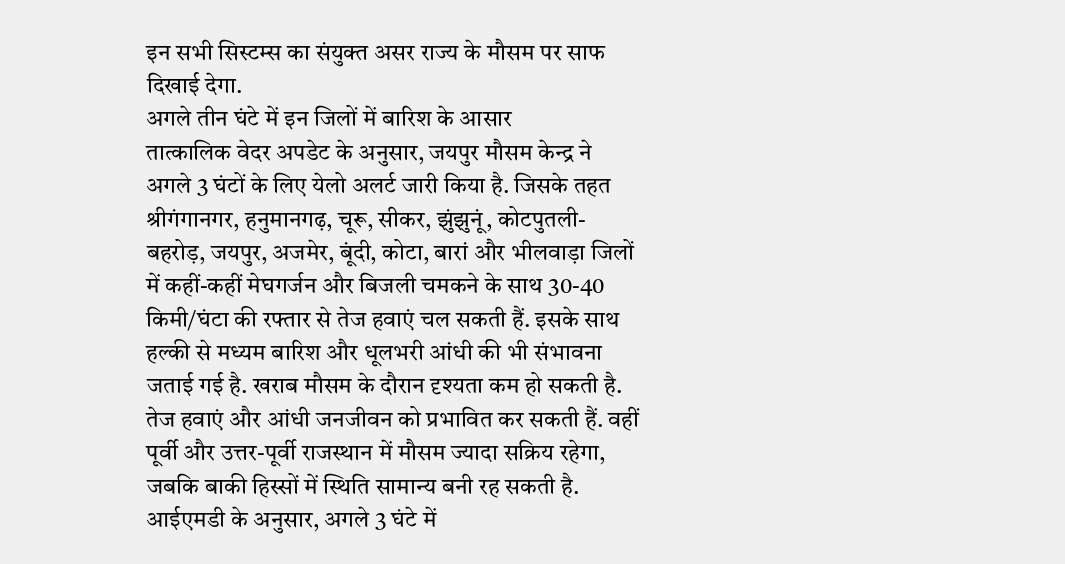इन सभी सिस्टम्स का संयुक्त असर राज्य के मौसम पर साफ दिखाई देगा.
अगले तीन घंटे में इन जिलों में बारिश के आसार
तात्कालिक वेदर अपडेट के अनुसार, जयपुर मौसम केन्द्र ने अगले 3 घंटों के लिए येलो अलर्ट जारी किया है. जिसके तहत श्रीगंगानगर, हनुमानगढ़, चूरू, सीकर, झुंझुनूं, कोटपुतली-बहरोड़, जयपुर, अजमेर, बूंदी, कोटा, बारां और भीलवाड़ा जिलों में कहीं-कहीं मेघगर्जन और बिजली चमकने के साथ 30-40 किमी/घंटा की रफ्तार से तेज हवाएं चल सकती हैं. इसके साथ हल्की से मध्यम बारिश और धूलभरी आंधी की भी संभावना जताई गई है. खराब मौसम के दौरान दृश्यता कम हो सकती है. तेज हवाएं और आंधी जनजीवन को प्रभावित कर सकती हैं. वहीं पूर्वी और उत्तर-पूर्वी राजस्थान में मौसम ज्यादा सक्रिय रहेगा, जबकि बाकी हिस्सों में स्थिति सामान्य बनी रह सकती है.
आईएमडी के अनुसार, अगले 3 घंटे में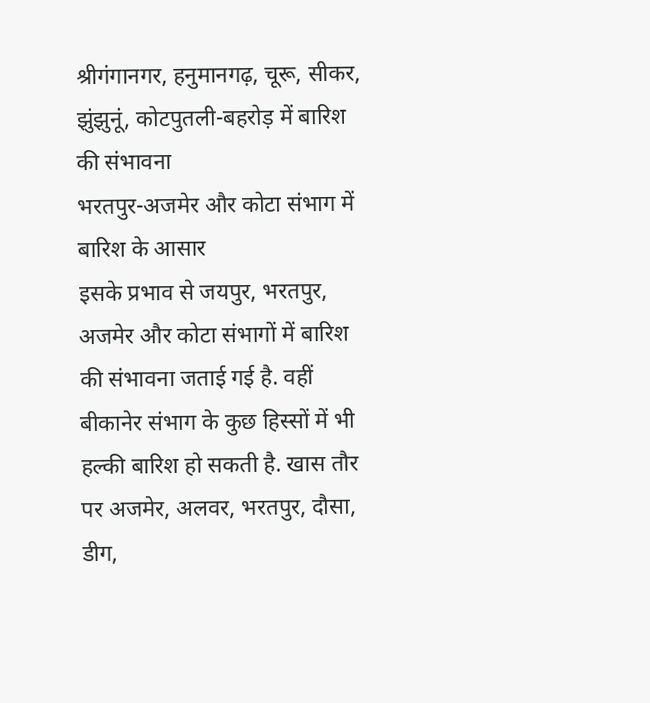श्रीगंगानगर, हनुमानगढ़, चूरू, सीकर, झुंझुनूं, कोटपुतली-बहरोड़ में बारिश की संभावना
भरतपुर-अजमेर और कोटा संभाग में बारिश के आसार
इसके प्रभाव से जयपुर, भरतपुर, अजमेर और कोटा संभागों में बारिश की संभावना जताई गई है. वहीं बीकानेर संभाग के कुछ हिस्सों में भी हल्की बारिश हो सकती है. खास तौर पर अजमेर, अलवर, भरतपुर, दौसा, डीग,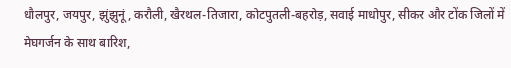धौलपुर, जयपुर, झुंझुनूं, करौली, खैरथल-तिजारा, कोटपुतली-बहरोड़, सवाई माधोपुर, सीकर और टोंक जिलों में मेघगर्जन के साथ बारिश,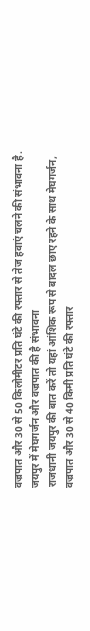वज्रपात और 30 से 50 किलोमीटर प्रति घंटे की रफ्तार से तेज हवाएं चलने की संभावना है.
जयपुर में मेघगर्जन और वज्रपात की है संभावना
राजधानी जयपुर की बात करें तो यहां आंशिक रूप से बादल छाए रहने के साथ मेघगर्जन, वज्रपात और 30 से 40 किमी प्रति घंटे की रफ्तार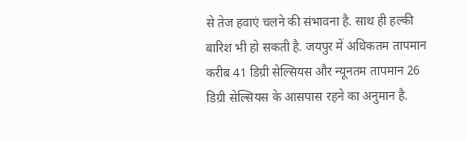से तेज हवाएं चलने की संभावना है. साथ ही हल्की बारिश भी हो सकती है. जयपुर में अधिकतम तापमान करीब 41 डिग्री सेल्सियस और न्यूनतम तापमान 26 डिग्री सेल्सियस के आसपास रहने का अनुमान है.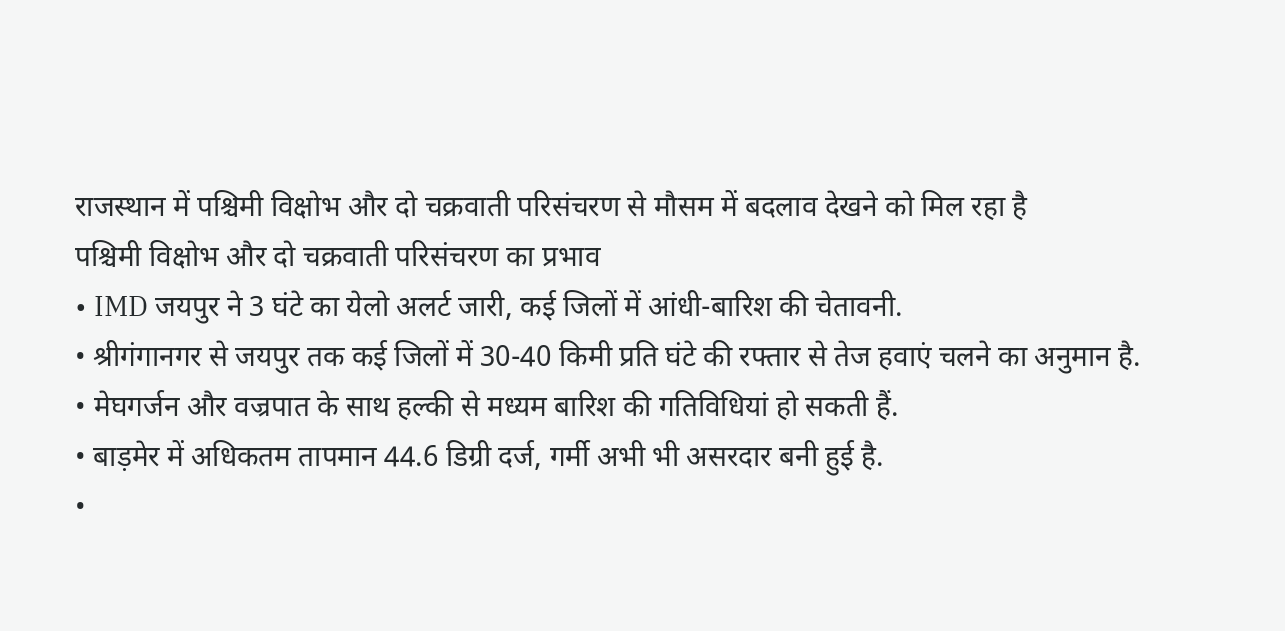राजस्थान में पश्चिमी विक्षोभ और दो चक्रवाती परिसंचरण से मौसम में बदलाव देखने को मिल रहा है
पश्चिमी विक्षोभ और दो चक्रवाती परिसंचरण का प्रभाव
• IMD जयपुर ने 3 घंटे का येलो अलर्ट जारी, कई जिलों में आंधी-बारिश की चेतावनी.
• श्रीगंगानगर से जयपुर तक कई जिलों में 30-40 किमी प्रति घंटे की रफ्तार से तेज हवाएं चलने का अनुमान है.
• मेघगर्जन और वज्रपात के साथ हल्की से मध्यम बारिश की गतिविधियां हो सकती हैं.
• बाड़मेर में अधिकतम तापमान 44.6 डिग्री दर्ज, गर्मी अभी भी असरदार बनी हुई है.
•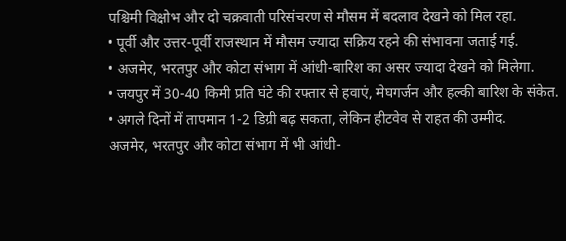पश्चिमी विक्षोभ और दो चक्रवाती परिसंचरण से मौसम में बदलाव देखने को मिल रहा.
• पूर्वी और उत्तर-पूर्वी राजस्थान में मौसम ज्यादा सक्रिय रहने की संभावना जताई गई.
• अजमेर, भरतपुर और कोटा संभाग में आंधी-बारिश का असर ज्यादा देखने को मिलेगा.
• जयपुर में 30-40 किमी प्रति घंटे की रफ्तार से हवाएं, मेघगर्जन और हल्की बारिश के संकेत.
• अगले दिनों में तापमान 1-2 डिग्री बढ़ सकता, लेकिन हीटवेव से राहत की उम्मीद.
अजमेर, भरतपुर और कोटा संभाग में भी आंधी-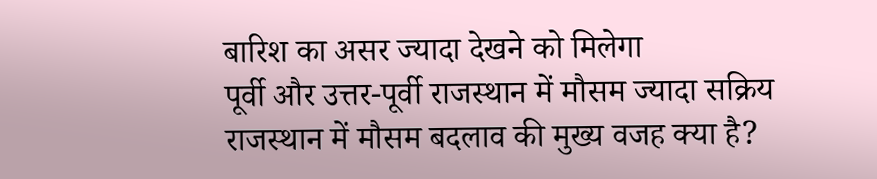बारिश का असर ज्यादा देखने को मिलेगा
पूर्वी और उत्तर-पूर्वी राजस्थान में मौसम ज्यादा सक्रिय
राजस्थान में मौसम बदलाव की मुख्य वजह क्या है?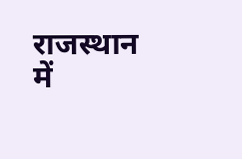राजस्थान में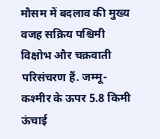मौसम में बदलाव की मुख्य वजह सक्रिय पश्चिमी विक्षोभ और चक्रवाती परिसंचरण हैं. जम्मू-कश्मीर के ऊपर 5.8 किमी ऊंचाई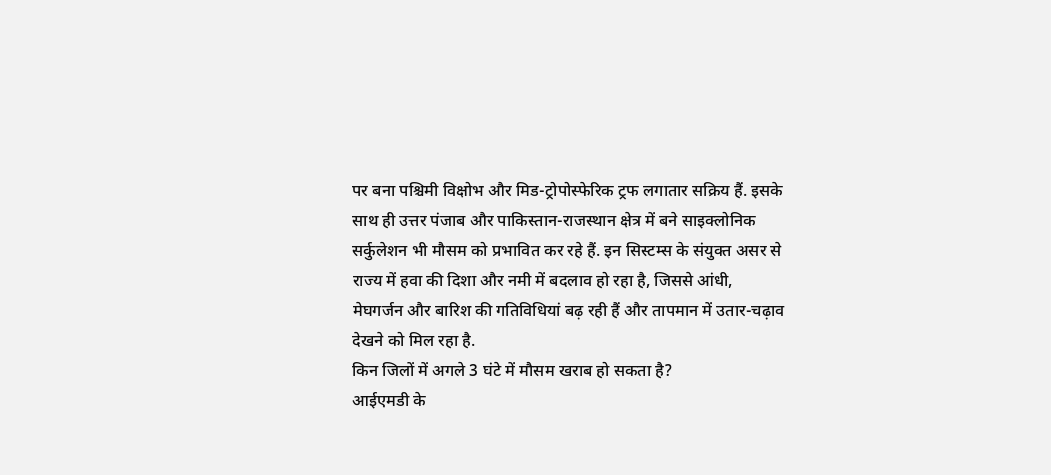पर बना पश्चिमी विक्षोभ और मिड-ट्रोपोस्फेरिक ट्रफ लगातार सक्रिय हैं. इसके साथ ही उत्तर पंजाब और पाकिस्तान-राजस्थान क्षेत्र में बने साइक्लोनिक सर्कुलेशन भी मौसम को प्रभावित कर रहे हैं. इन सिस्टम्स के संयुक्त असर से राज्य में हवा की दिशा और नमी में बदलाव हो रहा है, जिससे आंधी, मेघगर्जन और बारिश की गतिविधियां बढ़ रही हैं और तापमान में उतार-चढ़ाव देखने को मिल रहा है.
किन जिलों में अगले 3 घंटे में मौसम खराब हो सकता है?
आईएमडी के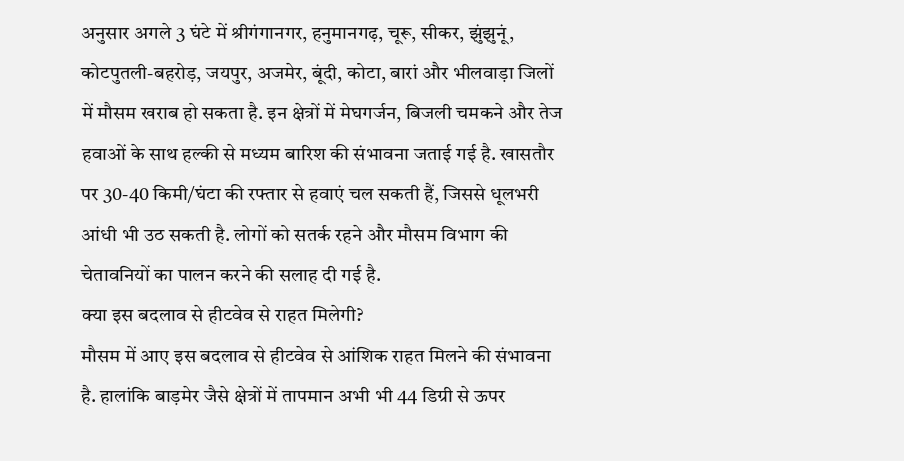अनुसार अगले 3 घंटे में श्रीगंगानगर, हनुमानगढ़, चूरू, सीकर, झुंझुनूं, कोटपुतली-बहरोड़, जयपुर, अजमेर, बूंदी, कोटा, बारां और भीलवाड़ा जिलों में मौसम खराब हो सकता है. इन क्षेत्रों में मेघगर्जन, बिजली चमकने और तेज हवाओं के साथ हल्की से मध्यम बारिश की संभावना जताई गई है. खासतौर पर 30-40 किमी/घंटा की रफ्तार से हवाएं चल सकती हैं, जिससे धूलभरी आंधी भी उठ सकती है. लोगों को सतर्क रहने और मौसम विभाग की चेतावनियों का पालन करने की सलाह दी गई है.
क्या इस बदलाव से हीटवेव से राहत मिलेगी?
मौसम में आए इस बदलाव से हीटवेव से आंशिक राहत मिलने की संभावना है. हालांकि बाड़मेर जैसे क्षेत्रों में तापमान अभी भी 44 डिग्री से ऊपर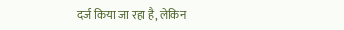दर्ज किया जा रहा है, लेकिन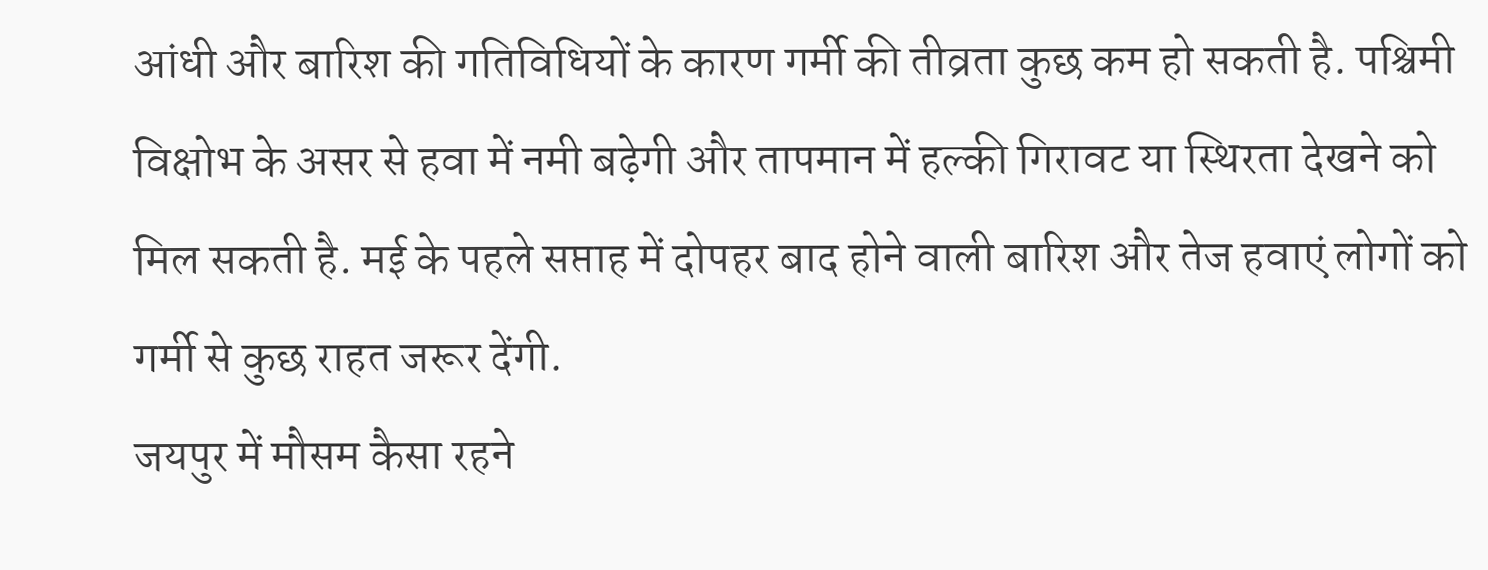आंधी और बारिश की गतिविधियों के कारण गर्मी की तीव्रता कुछ कम हो सकती है. पश्चिमी विक्षोभ के असर से हवा में नमी बढ़ेगी और तापमान में हल्की गिरावट या स्थिरता देखने को मिल सकती है. मई के पहले सप्ताह में दोपहर बाद होने वाली बारिश और तेज हवाएं लोगों को गर्मी से कुछ राहत जरूर देंगी.
जयपुर में मौसम कैसा रहने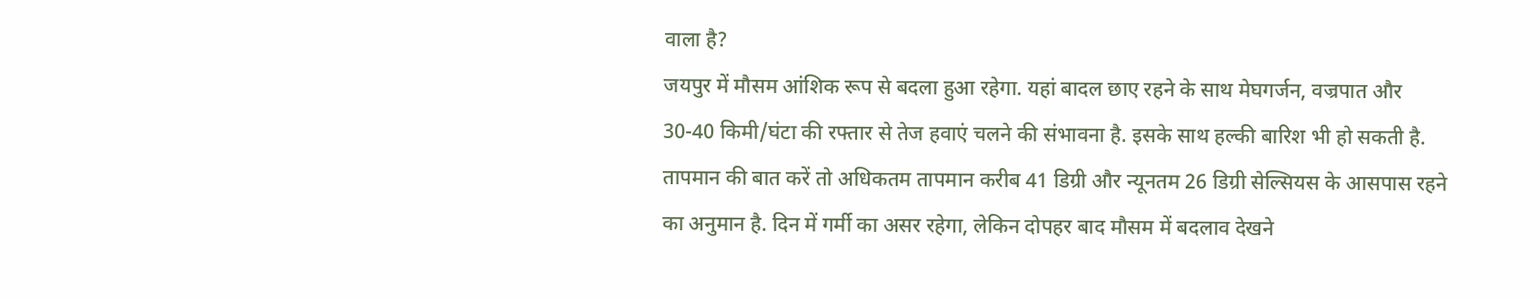वाला है?
जयपुर में मौसम आंशिक रूप से बदला हुआ रहेगा. यहां बादल छाए रहने के साथ मेघगर्जन, वज्रपात और 30-40 किमी/घंटा की रफ्तार से तेज हवाएं चलने की संभावना है. इसके साथ हल्की बारिश भी हो सकती है. तापमान की बात करें तो अधिकतम तापमान करीब 41 डिग्री और न्यूनतम 26 डिग्री सेल्सियस के आसपास रहने का अनुमान है. दिन में गर्मी का असर रहेगा, लेकिन दोपहर बाद मौसम में बदलाव देखने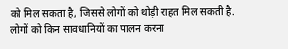को मिल सकता है, जिससे लोगों को थोड़ी राहत मिल सकती है.
लोगों को किन सावधानियों का पालन करना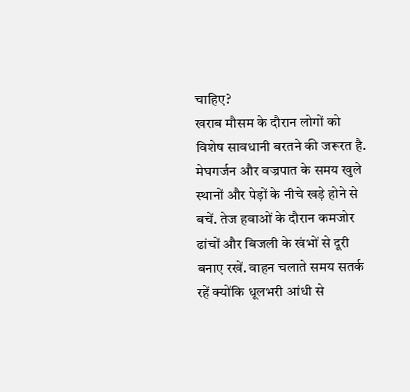चाहिए?
खराब मौसम के दौरान लोगों को विशेष सावधानी बरतने की जरूरत है. मेघगर्जन और वज्रपात के समय खुले स्थानों और पेड़ों के नीचे खड़े होने से बचें. तेज हवाओं के दौरान कमजोर ढांचों और बिजली के खंभों से दूरी बनाए रखें. वाहन चलाते समय सतर्क रहें क्योंकि धूलभरी आंधी से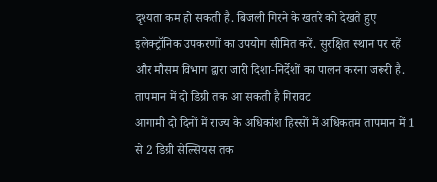दृश्यता कम हो सकती है. बिजली गिरने के खतरे को देखते हुए इलेक्ट्रॉनिक उपकरणों का उपयोग सीमित करें. सुरक्षित स्थान पर रहें और मौसम विभाग द्वारा जारी दिशा-निर्देशों का पालन करना जरूरी है.
तापमान में दो डिग्री तक आ सकती है गिरावट
आगामी दो दिनों में राज्य के अधिकांश हिस्सों में अधिकतम तापमान में 1 से 2 डिग्री सेल्सियस तक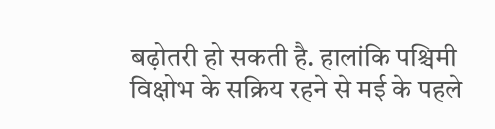बढ़ोतरी हो सकती है. हालांकि पश्चिमी विक्षोभ के सक्रिय रहने से मई के पहले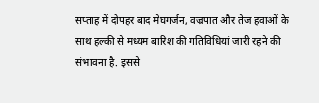सप्ताह में दोपहर बाद मेघगर्जन, वज्रपात और तेज हवाओं के साथ हल्की से मध्यम बारिश की गतिविधियां जारी रहने की संभावना है. इससे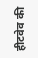हीटवेव की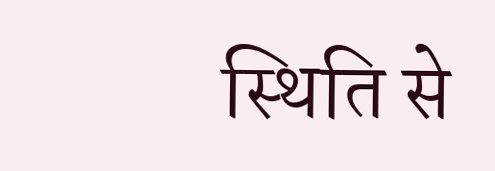स्थिति से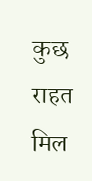कुछ राहत मिल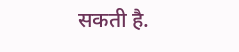सकती है.